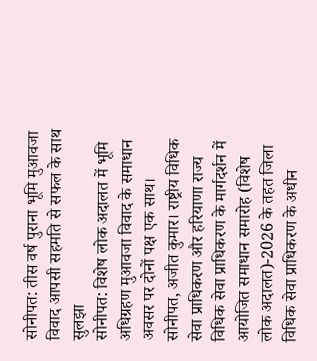सोनीपत: तीस वर्ष पुराना भूमि मुआवजा विवाद आपसी सहमति से सफल के साथ सुलझा
सोनीपत: विशेष लोक अदालत में भूमि अधिग्रहण मुआवजा विवाद के समाधान अवसर पर दोनों पक्ष एक साथ।
सोनीपत, अजीत कुमार। राष्ट्रीय विधिक सेवा प्राधिकरण और हरियाणा राज्य विधिक सेवा प्राधिकरण के मार्गदर्शन में आयोजित समाधान समारोह (विशेष लोक अदालत)-2026 के तहत जिला विधिक सेवा प्राधिकरण के अधीन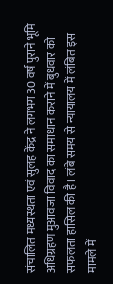संचालित मध्यस्थता एवं सुलह केंद्र ने लगभग 30 वर्ष पुराने भूमि अधिग्रहण मुआवजा विवाद का समाधान कराने में बुधवार को सफलता हासिल की है। लंबे समय से न्यायालय में लंबित इस मामले में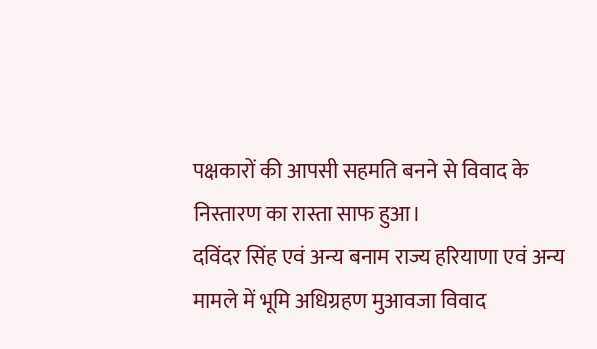पक्षकारों की आपसी सहमति बनने से विवाद के निस्तारण का रास्ता साफ हुआ।
दविंदर सिंह एवं अन्य बनाम राज्य हरियाणा एवं अन्य मामले में भूमि अधिग्रहण मुआवजा विवाद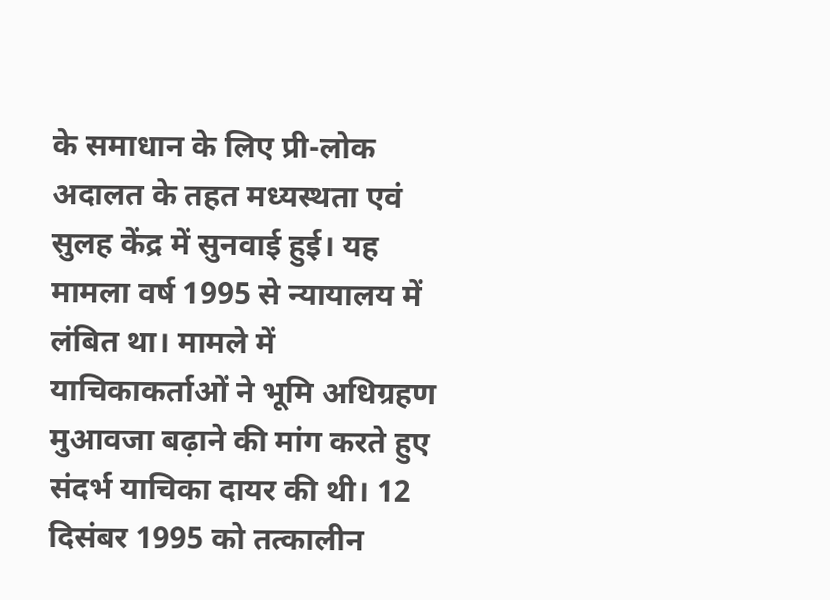के समाधान के लिए प्री-लोक अदालत के तहत मध्यस्थता एवं सुलह केंद्र में सुनवाई हुई। यह मामला वर्ष 1995 से न्यायालय में लंबित था। मामले में याचिकाकर्ताओं ने भूमि अधिग्रहण मुआवजा बढ़ाने की मांग करते हुए संदर्भ याचिका दायर की थी। 12 दिसंबर 1995 को तत्कालीन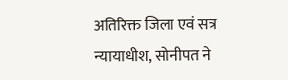अतिरिक्त जिला एवं सत्र न्यायाधीश, सोनीपत ने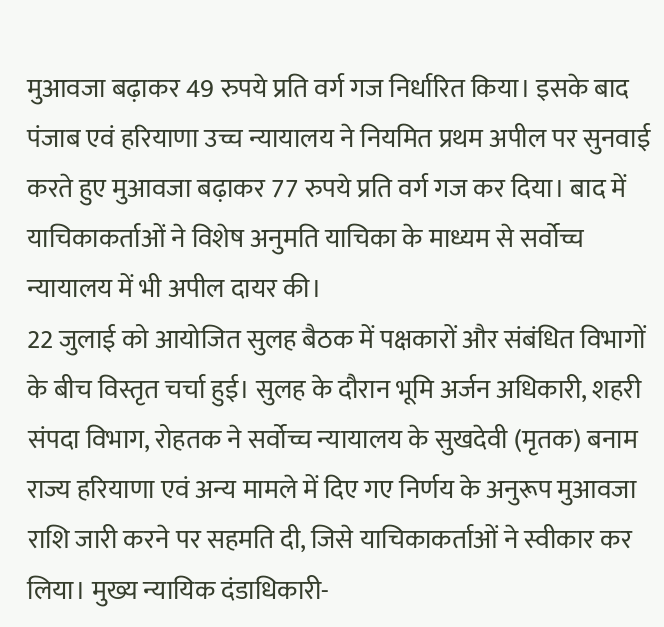मुआवजा बढ़ाकर 49 रुपये प्रति वर्ग गज निर्धारित किया। इसके बाद पंजाब एवं हरियाणा उच्च न्यायालय ने नियमित प्रथम अपील पर सुनवाई करते हुए मुआवजा बढ़ाकर 77 रुपये प्रति वर्ग गज कर दिया। बाद में याचिकाकर्ताओं ने विशेष अनुमति याचिका के माध्यम से सर्वोच्च न्यायालय में भी अपील दायर की।
22 जुलाई को आयोजित सुलह बैठक में पक्षकारों और संबंधित विभागों के बीच विस्तृत चर्चा हुई। सुलह के दौरान भूमि अर्जन अधिकारी, शहरी संपदा विभाग, रोहतक ने सर्वोच्च न्यायालय के सुखदेवी (मृतक) बनाम राज्य हरियाणा एवं अन्य मामले में दिए गए निर्णय के अनुरूप मुआवजा राशि जारी करने पर सहमति दी, जिसे याचिकाकर्ताओं ने स्वीकार कर लिया। मुख्य न्यायिक दंडाधिकारी-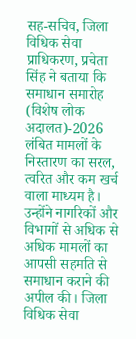सह-सचिव, जिला विधिक सेवा प्राधिकरण, प्रचेता सिंह ने बताया कि समाधान समारोह (विशेष लोक अदालत)-2026 लंबित मामलों के निस्तारण का सरल, त्वरित और कम खर्च वाला माध्यम है। उन्होंने नागरिकों और विभागों से अधिक से अधिक मामलों का आपसी सहमति से समाधान कराने की अपील की। जिला विधिक सेवा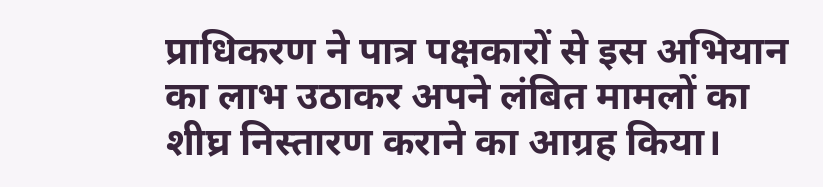प्राधिकरण ने पात्र पक्षकारों से इस अभियान का लाभ उठाकर अपने लंबित मामलों का शीघ्र निस्तारण कराने का आग्रह किया।